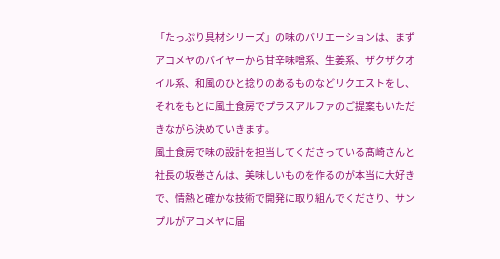「たっぷり具材シリーズ」の味のバリエーションは、まずアコメヤのバイヤーから甘辛味噌系、生姜系、ザクザクオイル系、和風のひと捻りのあるものなどリクエストをし、それをもとに風土食房でプラスアルファのご提案もいただきながら決めていきます。
風土食房で味の設計を担当してくださっている髙崎さんと社長の坂巻さんは、美味しいものを作るのが本当に大好きで、情熱と確かな技術で開発に取り組んでくださり、サンプルがアコメヤに届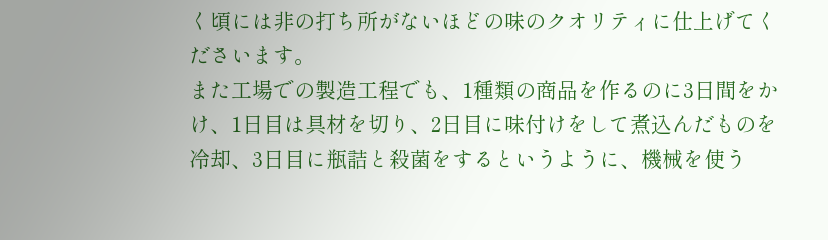く頃には非の打ち所がないほどの味のクオリティに仕上げてくださいます。
また工場での製造工程でも、1種類の商品を作るのに3日間をかけ、1日目は具材を切り、2日目に味付けをして煮込んだものを冷却、3日目に瓶詰と殺菌をするというように、機械を使う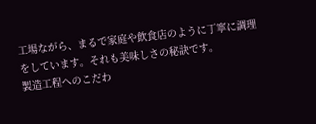工場ながら、まるで家庭や飲食店のように丁寧に調理をしています。それも美味しさの秘訣です。
製造工程へのこだわ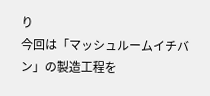り
今回は「マッシュルームイチバン」の製造工程を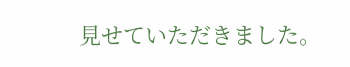見せていただきました。